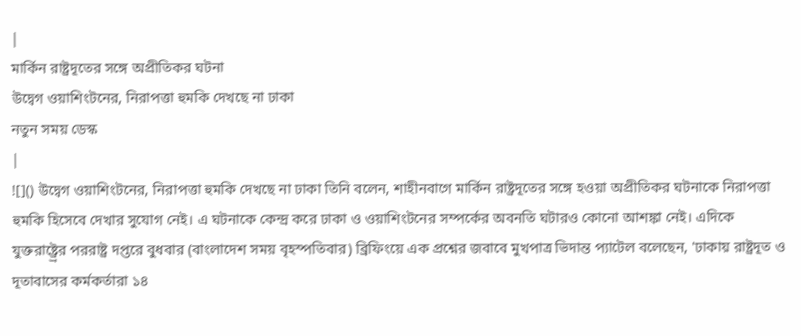|
মার্কিন রাষ্ট্রদূতের সঙ্গে অপ্রীতিকর ঘটনা
উদ্বেগ ওয়াশিংটনের, নিরাপত্তা হুমকি দেখছে না ঢাকা
নতুন সময় ডেস্ক
|
![]() উদ্বেগ ওয়াশিংটনের, নিরাপত্তা হুমকি দেখছে না ঢাকা তিনি বলেন, শাহীনবাগে মার্কিন রাষ্ট্রদূতের সঙ্গে হওয়া অপ্রীতিকর ঘটনাকে নিরাপত্তা হুমকি হিসেবে দেখার সুযোগ নেই। এ ঘটনাকে কেন্দ্র করে ঢাকা ও ওয়াশিংটনের সম্পর্কের অবনতি ঘটারও কোনো আশঙ্কা নেই। এদিকে যুক্তরাষ্ট্র্রের পররাষ্ট্র দপ্তরে বুধবার (বাংলাদেশ সময় বৃহস্পতিবার) ব্রিফিংয়ে এক প্রশ্নের জবাবে মুখপাত্র ভিদান্ত প্যাটেল বলেছেন, 'ঢাকায় রাষ্ট্রদূত ও দূতাবাসের কর্মকর্তারা ১৪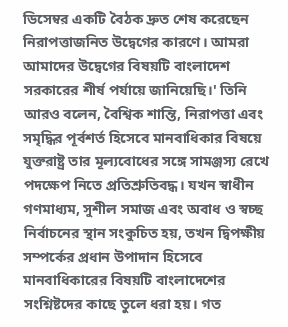ডিসেম্বর একটি বৈঠক দ্রুত শেষ করেছেন নিরাপত্তাজনিত উদ্বেগের কারণে। আমরা আমাদের উদ্বেগের বিষয়টি বাংলাদেশ সরকারের শীর্ষ পর্যায়ে জানিয়েছি।' তিনি আরও বলেন, বৈশ্বিক শান্তি, নিরাপত্তা এবং সমৃদ্ধির পূর্বশর্ত হিসেবে মানবাধিকার বিষয়ে যুক্তরাষ্ট্র তার মূল্যবোধের সঙ্গে সামঞ্জস্য রেখে পদক্ষেপ নিতে প্রতিশ্রুতিবদ্ধ। যখন স্বাধীন গণমাধ্যম, সুশীল সমাজ এবং অবাধ ও স্বচ্ছ নির্বাচনের স্থান সংকুচিত হয়, তখন দ্বিপক্ষীয় সম্পর্কের প্রধান উপাদান হিসেবে মানবাধিকারের বিষয়টি বাংলাদেশের সংশ্নিষ্টদের কাছে তুলে ধরা হয়। গত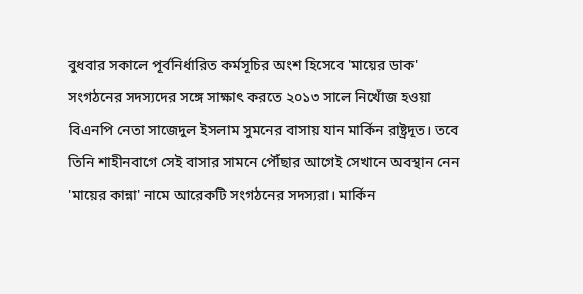বুধবার সকালে পূর্বনির্ধারিত কর্মসূচির অংশ হিসেবে 'মায়ের ডাক' সংগঠনের সদস্যদের সঙ্গে সাক্ষাৎ করতে ২০১৩ সালে নিখোঁজ হওয়া বিএনপি নেতা সাজেদুল ইসলাম সুমনের বাসায় যান মার্কিন রাষ্ট্রদূত। তবে তিনি শাহীনবাগে সেই বাসার সামনে পৌঁছার আগেই সেখানে অবস্থান নেন 'মায়ের কান্না' নামে আরেকটি সংগঠনের সদস্যরা। মার্কিন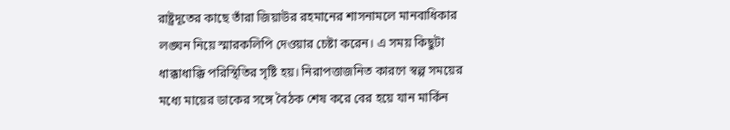রাষ্ট্রদূতের কাছে তাঁরা জিয়াউর রহমানের শাসনামলে মানবাধিকার লঙ্ঘন নিয়ে স্মারকলিপি দেওয়ার চেষ্টা করেন। এ সময় কিছুটা ধাক্কাধাক্কি পরিস্থিতির সৃষ্টি হয়। নিরাপত্তাজনিত কারণে স্বল্প সময়ের মধ্যে মায়ের ডাকের সঙ্গে বৈঠক শেষ করে বের হয়ে যান মার্কিন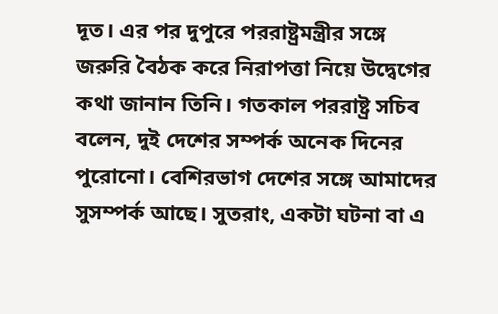দূত। এর পর দুপুরে পররাষ্ট্রমন্ত্রীর সঙ্গে জরুরি বৈঠক করে নিরাপত্তা নিয়ে উদ্বেগের কথা জানান তিনি। গতকাল পররাষ্ট্র সচিব বলেন, দুই দেশের সম্পর্ক অনেক দিনের পুরোনো। বেশিরভাগ দেশের সঙ্গে আমাদের সুসম্পর্ক আছে। সুতরাং, একটা ঘটনা বা এ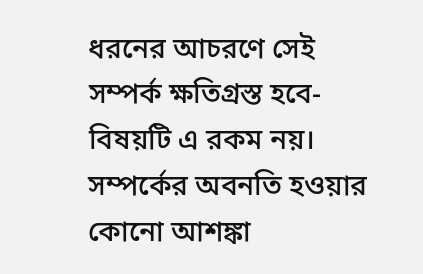ধরনের আচরণে সেই সম্পর্ক ক্ষতিগ্রস্ত হবে- বিষয়টি এ রকম নয়। সম্পর্কের অবনতি হওয়ার কোনো আশঙ্কা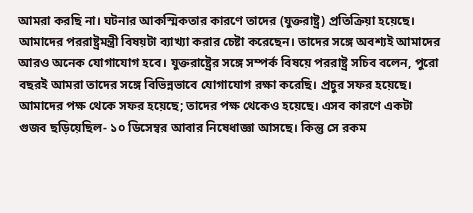আমরা করছি না। ঘটনার আকস্মিকতার কারণে তাদের (যুক্তরাষ্ট্র) প্রতিক্রিয়া হয়েছে। আমাদের পররাষ্ট্রমন্ত্রী বিষয়টা ব্যাখ্যা করার চেষ্টা করেছেন। তাদের সঙ্গে অবশ্যই আমাদের আরও অনেক যোগাযোগ হবে। যুক্তরাষ্ট্রের সঙ্গে সম্পর্ক বিষয়ে পররাষ্ট্র সচিব বলেন, পুরো বছরই আমরা তাদের সঙ্গে বিভিন্নভাবে যোগাযোগ রক্ষা করেছি। প্রচুর সফর হয়েছে। আমাদের পক্ষ থেকে সফর হয়েছে; তাদের পক্ষ থেকেও হয়েছে। এসব কারণে একটা গুজব ছড়িয়েছিল- ১০ ডিসেম্বর আবার নিষেধাজ্ঞা আসছে। কিন্তু সে রকম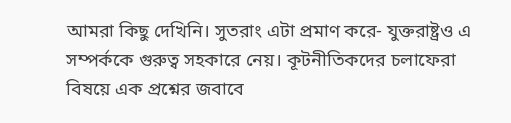আমরা কিছু দেখিনি। সুতরাং এটা প্রমাণ করে- যুক্তরাষ্ট্রও এ সম্পর্ককে গুরুত্ব সহকারে নেয়। কূটনীতিকদের চলাফেরা বিষয়ে এক প্রশ্নের জবাবে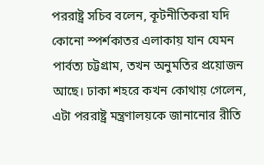পররাষ্ট্র সচিব বলেন, কূটনীতিকরা যদি কোনো স্পর্শকাতর এলাকায় যান যেমন পার্বত্য চট্টগ্রাম, তখন অনুমতির প্রয়োজন আছে। ঢাকা শহরে কখন কোথায় গেলেন, এটা পররাষ্ট্র মন্ত্রণালয়কে জানানোর রীতি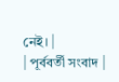নেই। |
| পূর্ববর্তী সংবাদ |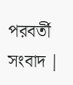পরবর্তী সংবাদ |